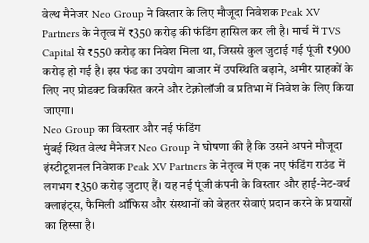वेल्थ मैनेजर Neo Group ने विस्तार के लिए मौजूदा निवेशक Peak XV Partners के नेतृत्व में ₹350 करोड़ की फंडिंग हासिल कर ली है। मार्च में TVS Capital से ₹550 करोड़ का निवेश मिला था, जिससे कुल जुटाई गई पूंजी ₹900 करोड़ हो गई है। इस फंड का उपयोग बाजार में उपस्थिति बढ़ाने, अमीर ग्राहकों के लिए नए प्रोडक्ट विकसित करने और टेक्नोलॉजी व प्रतिभा में निवेश के लिए किया जाएगा।
Neo Group का विस्तार और नई फंडिंग
मुंबई स्थित वेल्थ मैनेजर Neo Group ने घोषणा की है कि उसने अपने मौजूदा इंस्टीटूशनल निवेशक Peak XV Partners के नेतृत्व में एक नए फंडिंग राउंड में लगभग ₹350 करोड़ जुटाए हैं। यह नई पूंजी कंपनी के विस्तार और हाई-नेट-वर्थ क्लाइंट्स, फैमिली ऑफिस और संस्थानों को बेहतर सेवाएं प्रदान करने के प्रयासों का हिस्सा है।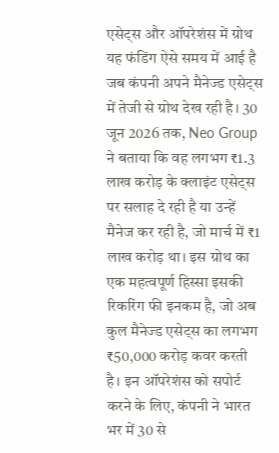एसेट्स और ऑपरेशंस में ग्रोथ
यह फंडिंग ऐसे समय में आई है जब कंपनी अपने मैनेज्ड एसेट्स में तेजी से ग्रोथ देख रही है। 30 जून 2026 तक, Neo Group ने बताया कि वह लगभग ₹1.3 लाख करोड़ के क्लाइंट एसेट्स पर सलाह दे रही है या उन्हें मैनेज कर रही है, जो मार्च में ₹1 लाख करोड़ था। इस ग्रोथ का एक महत्वपूर्ण हिस्सा इसकी रिकरिंग फी इनकम है, जो अब कुल मैनेज्ड एसेट्स का लगभग ₹50,000 करोड़ कवर करती है। इन ऑपरेशंस को सपोर्ट करने के लिए, कंपनी ने भारत भर में 30 से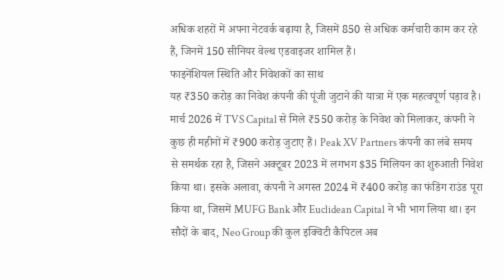अधिक शहरों में अपना नेटवर्क बढ़ाया है, जिसमें 850 से अधिक कर्मचारी काम कर रहे हैं, जिनमें 150 सीनियर वेल्थ एडवाइजर शामिल हैं।
फाइनेंशियल स्थिति और निवेशकों का साथ
यह ₹350 करोड़ का निवेश कंपनी की पूंजी जुटाने की यात्रा में एक महत्वपूर्ण पड़ाव है। मार्च 2026 में TVS Capital से मिले ₹550 करोड़ के निवेश को मिलाकर, कंपनी ने कुछ ही महीनों में ₹900 करोड़ जुटाए हैं। Peak XV Partners कंपनी का लंबे समय से समर्थक रहा है, जिसने अक्टूबर 2023 में लगभग $35 मिलियन का शुरुआती निवेश किया था। इसके अलावा, कंपनी ने अगस्त 2024 में ₹400 करोड़ का फंडिंग राउंड पूरा किया था, जिसमें MUFG Bank और Euclidean Capital ने भी भाग लिया था। इन सौदों के बाद, Neo Group की कुल इक्विटी कैपिटल अब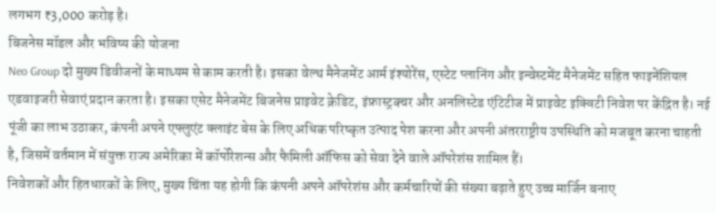लगभग ₹3,000 करोड़ है।
बिजनेस मॉडल और भविष्य की योजना
Neo Group दो मुख्य डिवीजनों के माध्यम से काम करती है। इसका वेल्थ मैनेजमेंट आर्म इंश्योरेंस, एस्टेट प्लानिंग और इन्वेस्टमेंट मैनेजमेंट सहित फाइनेंशियल एडवाइजरी सेवाएं प्रदान करता है। इसका एसेट मैनेजमेंट बिजनेस प्राइवेट क्रेडिट, इंफ्रास्ट्रक्चर और अनलिस्टेड एंटिटीज में प्राइवेट इक्विटी निवेश पर केंद्रित है। नई पूंजी का लाभ उठाकर, कंपनी अपने एफ्लुएंट क्लाइंट बेस के लिए अधिक परिष्कृत उत्पाद पेश करना और अपनी अंतरराष्ट्रीय उपस्थिति को मजबूत करना चाहती है, जिसमें वर्तमान में संयुक्त राज्य अमेरिका में कॉर्पोरेशन्स और फैमिली ऑफिस को सेवा देने वाले ऑपरेशंस शामिल हैं।
निवेशकों और हितधारकों के लिए, मुख्य चिंता यह होगी कि कंपनी अपने ऑपरेशंस और कर्मचारियों की संख्या बढ़ाते हुए उच्च मार्जिन बनाए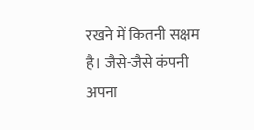रखने में कितनी सक्षम है। जैसे-जैसे कंपनी अपना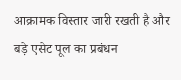आक्रामक विस्तार जारी रखती है और बड़े एसेट पूल का प्रबंधन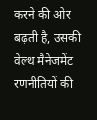करने की ओर बढ़ती है, उसकी वेल्थ मैनेजमेंट रणनीतियों की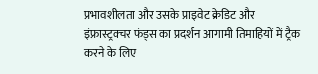प्रभावशीलता और उसके प्राइवेट क्रेडिट और इंफ्रास्ट्रक्चर फंड्स का प्रदर्शन आगामी तिमाहियों में ट्रैक करने के लिए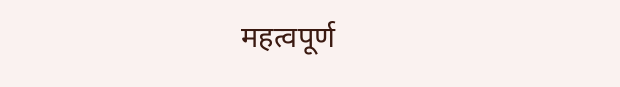महत्वपूर्ण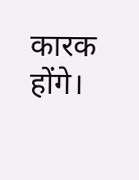कारक होंगे।